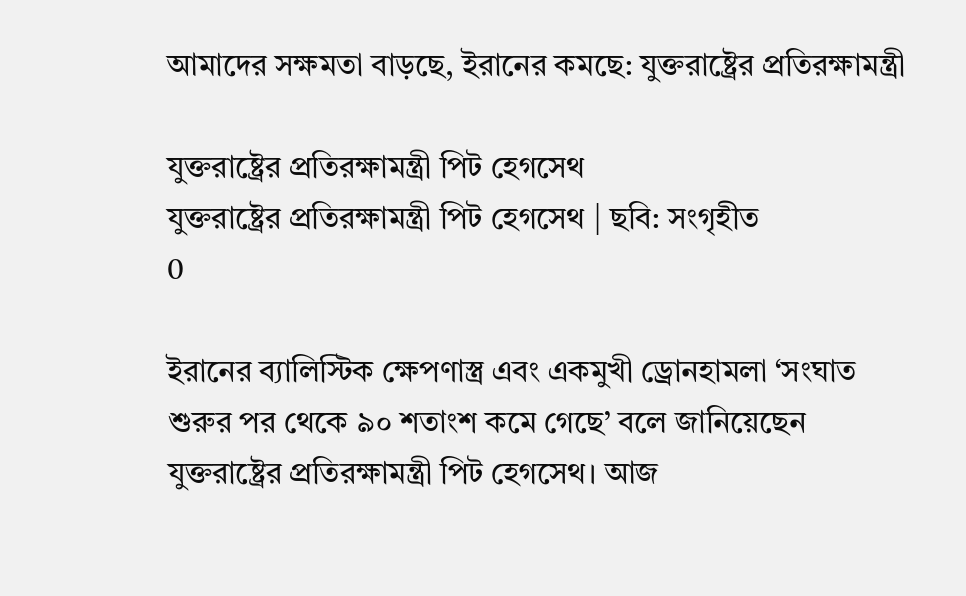আমাদের সক্ষমতা বাড়ছে, ইরানের কমছে: যুক্তরাষ্ট্রের প্রতিরক্ষামন্ত্রী

যুক্তরাষ্ট্রের প্রতিরক্ষামন্ত্রী পিট হেগসেথ
যুক্তরাষ্ট্রের প্রতিরক্ষামন্ত্রী পিট হেগসেথ | ছবি: সংগৃহীত
0

ইরানের ব্যালিস্টিক ক্ষেপণাস্ত্র এবং একমুখী ড্রোনহামলা ‘সংঘাত শুরুর পর থেকে ৯০ শতাংশ কমে গেছে’ বলে জানিয়েছেন যুক্তরাষ্ট্রের প্রতিরক্ষামন্ত্রী পিট হেগসেথ। আজ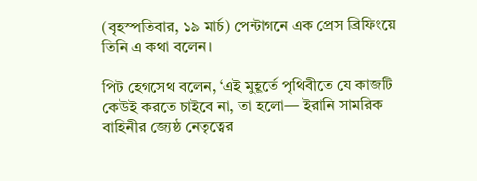(বৃহস্পতিবার, ১৯ মার্চ) পেন্টাগনে এক প্রেস ব্রিফিংয়ে তিনি এ কথা বলেন।

পিট হেগসেথ বলেন, ‘এই মুহূর্তে পৃথিবীতে যে কাজটি কেউই করতে চাইবে না, তা হলো— ইরানি সামরিক বাহিনীর জ্যেষ্ঠ নেতৃত্বের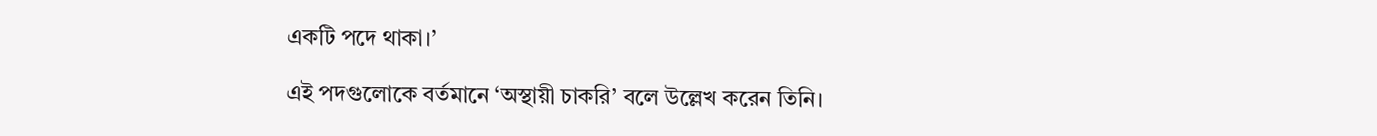একটি পদে থাকা।’

এই পদগুলোকে বর্তমানে ‘অস্থায়ী চাকরি’ বলে উল্লেখ করেন তিনি।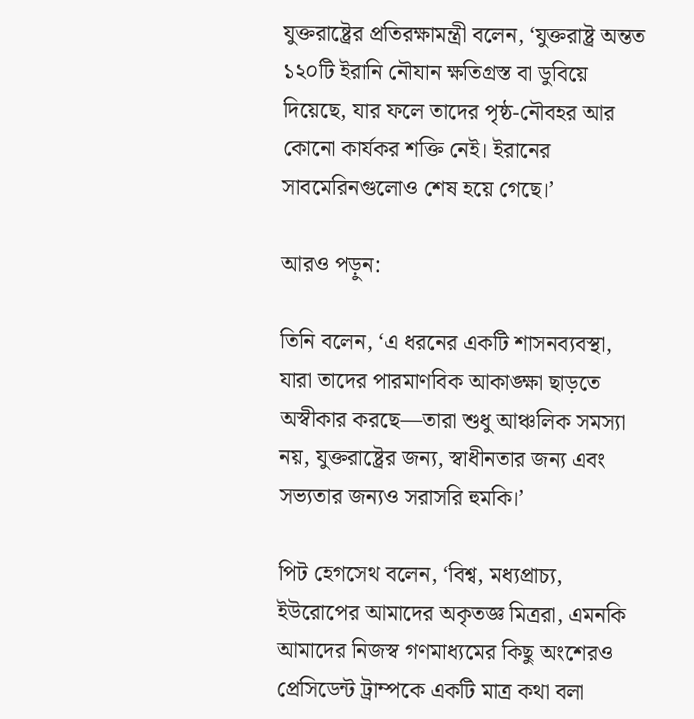যুক্তরাষ্ট্রের প্রতিরক্ষামন্ত্রী বলেন, ‘যুক্তরাষ্ট্র অন্তত ১২০টি ইরানি নৌযান ক্ষতিগ্রস্ত বা ডুবিয়ে দিয়েছে, যার ফলে তাদের পৃষ্ঠ-নৌবহর আর কোনো কার্যকর শক্তি নেই। ইরানের সাবমেরিনগুলোও শেষ হয়ে গেছে।’

আরও পড়ুন:

তিনি বলেন, ‘এ ধরনের একটি শাসনব্যবস্থা, যারা তাদের পারমাণবিক আকাঙ্ক্ষা ছাড়তে অস্বীকার করছে—তারা শুধু আঞ্চলিক সমস্যা নয়, যুক্তরাষ্ট্রের জন্য, স্বাধীনতার জন্য এবং সভ্যতার জন্যও সরাসরি হুমকি।’

পিট হেগসেথ বলেন, ‘বিশ্ব, মধ্যপ্রাচ্য, ইউরোপের আমাদের অকৃতজ্ঞ মিত্ররা, এমনকি আমাদের নিজস্ব গণমাধ্যমের কিছু অংশেরও প্রেসিডেন্ট ট্রাম্পকে একটি মাত্র কথা বলা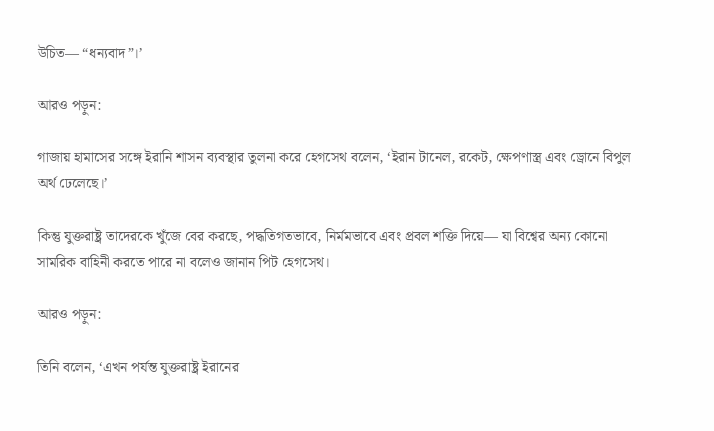উচিত— “ধন্যবাদ”।’

আরও পড়ুন:

গাজায় হামাসের সঙ্গে ইরানি শাসন ব্যবস্থার তুলনা করে হেগসেথ বলেন, ‘ইরান টানেল, রকেট, ক্ষেপণাস্ত্র এবং ড্রোনে বিপুল অর্থ ঢেলেছে।’

কিন্তু যুক্তরাষ্ট্র তাদেরকে খুঁজে বের করছে, পদ্ধতিগতভাবে, নির্মমভাবে এবং প্রবল শক্তি দিয়ে— যা বিশ্বের অন্য কোনো সামরিক বাহিনী করতে পারে না বলেও জানান পিট হেগসেথ।

আরও পড়ুন:

তিনি বলেন, ‘এখন পর্যন্ত যুক্তরাষ্ট্র ইরানের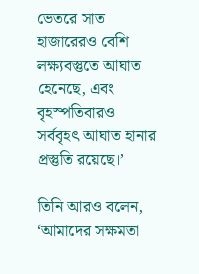ভেতরে সাত হাজারেরও বেশি লক্ষ্যবস্তুতে আঘাত হেনেছে, এবং বৃহস্পতিবারও সর্ববৃহৎ আঘাত হানার প্রস্তুতি রয়েছে।’

তিনি আরও বলেন, ‘আমাদের সক্ষমতা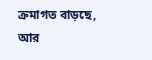ক্রমাগত বাড়ছে, আর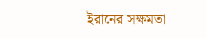ইরানের সক্ষমতা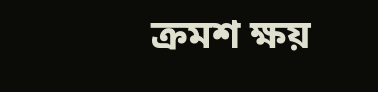ক্রমশ ক্ষয়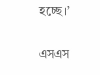হচ্ছে।’

এসএস